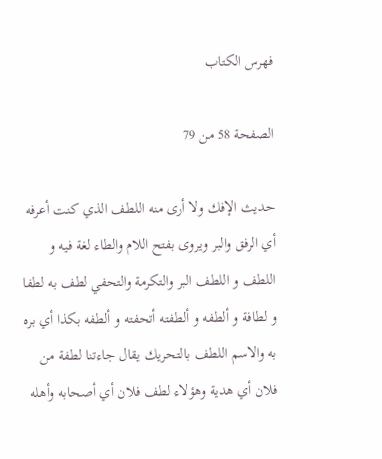فهرس الكتاب

الصفحة 58 من 79

حديث الإفك ولا أرى منه اللطف الذي كنت أعرفه أي الرفق والبر ويروى بفتح اللام والطاء لغة فيه و اللطف و اللطف البر والتكرمة والتحفي لطف به لطفا و لطافة و ألطفه و ألطفته أتحفته و ألطفه بكذا أي بره به والاسم اللطف بالتحريك يقال جاءتنا لطفة من فلان أي هدية وهؤلاء لطف فلان أي أصحابه وأهله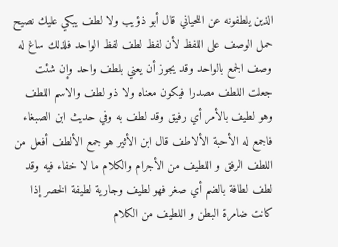الذين يلطفونه عن اللحياني قال أبو ذؤيب ولا لطف يبكي عليك نصيح حمل الوصف على اللفظ لأن لفظ لطف لفظ الواحد فلذلك ساغ له وصف الجمع بالواحد وقد يجوز أن يعني بلطف واحد وإن شئت جعلت اللطف مصدرا فيكون معناه ولا ذو لطف والاسم اللطف وهو لطيف بالأمر أي رفيق وقد لطف به وفي حديث ابن الصبغاء فاجمع له الأحبة الألاطف قال ابن الأثير هو جمع الألطف أفعل من اللطف الرفق و اللطيف من الأجرام والكلام ما لا خفاء فيه وقد لطف لطافة بالضم أي صغر فهو لطيف وجارية لطيفة الخصر إذا كانت ضامرة البطن و اللطيف من الكلام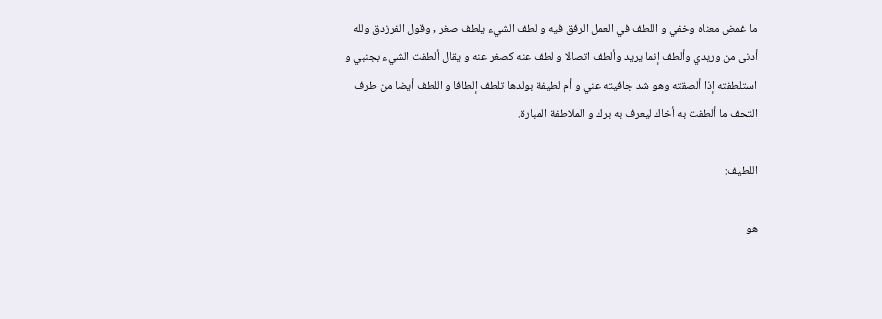ما غمض معناه وخفي و اللطف في العمل الرفق فيه و لطف الشيء يلطف صغر , وقول الفرزدق ولله أدنى من وريدي وألطف إنما يريد وألطف اتصالا و لطف عنه كصغر عنه و يقال ألطفت الشيء بجنبي و استلطفته إذا ألصقته وهو شد جافيته عني و أم لطيفة بولدها تلطف إلطافا و اللطف أيضا من طرف التحف ما ألطفت به أخاك ليعرف به برك و الملاطفة المبارة.

اللطيف:

هو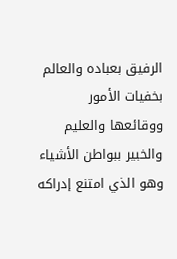الرفيق بعباده والعالم بخفيات الأمور ووقائعها والعليم والخبير ببواطن الأشياء وهو الذي امتنع إدراكه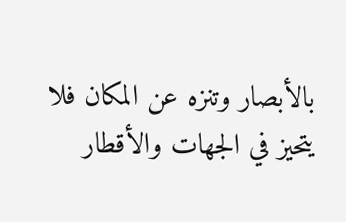بالأبصار وتنزه عن المكان فلا يتحيز في الجهات والأقطار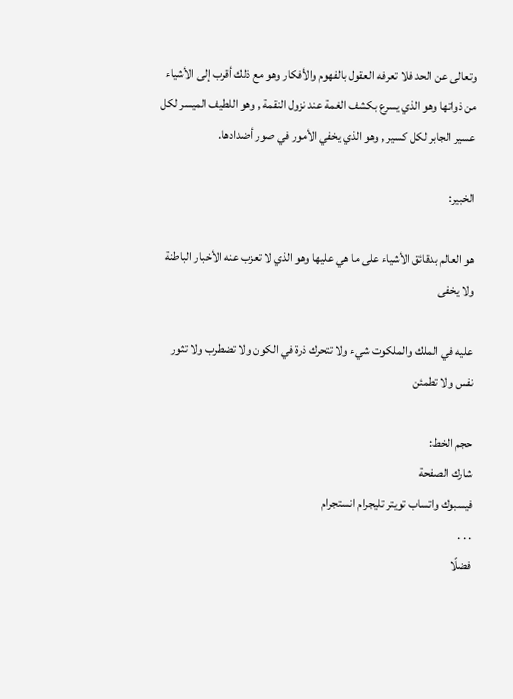وتعالى عن الحد فلا تعرفه العقول بالفهوم والأفكار وهو مع ذلك أقرب إلى الأشياء من ذواتها وهو الذي يسرع بكشف الغمة عند نزول النقمة , وهو اللطيف الميسر لكل عسير الجابر لكل كسير , وهو الذي يخفي الأمور في صور أضدادها.

الخبير:

هو العالم بدقائق الأشياء على ما هي عليها وهو الذي لا تعزب عنه الأخبار الباطنة ولا يخفى

عليه في الملك والملكوت شيء ولا تتحرك ذرة في الكون ولا تضطرب ولا تثور نفس ولا تطمئن

حجم الخط:
شارك الصفحة
فيسبوك واتساب تويتر تليجرام انستجرام
. . .
فضلًا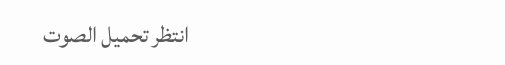انتظر تحميل الصوت